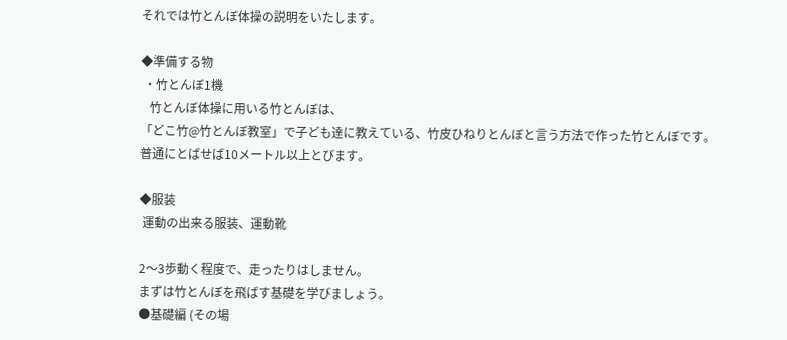それでは竹とんぼ体操の説明をいたします。

◆準備する物
 ・竹とんぼ1機
   竹とんぼ体操に用いる竹とんぼは、
「どこ竹@竹とんぼ教室」で子ども達に教えている、竹皮ひねりとんぼと言う方法で作った竹とんぼです。
普通にとばせば10メートル以上とびます。

◆服装
 運動の出来る服装、運動靴

2〜3歩動く程度で、走ったりはしません。
まずは竹とんぼを飛ばす基礎を学びましょう。
●基礎編 (その場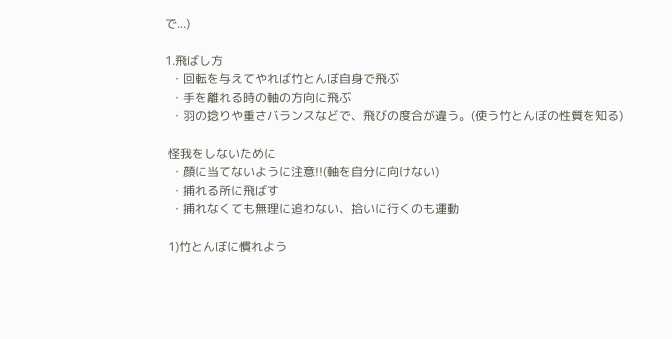で...)

1.飛ばし方
  ・回転を与えてやれば竹とんぼ自身で飛ぶ
  ・手を離れる時の軸の方向に飛ぶ
  ・羽の捻りや重さバランスなどで、飛びの度合が違う。(使う竹とんぼの性質を知る)

 怪我をしないために
  ・顔に当てないように注意!!(軸を自分に向けない)
  ・捕れる所に飛ばす
  ・捕れなくても無理に追わない、拾いに行くのも運動

 1)竹とんぼに慣れよう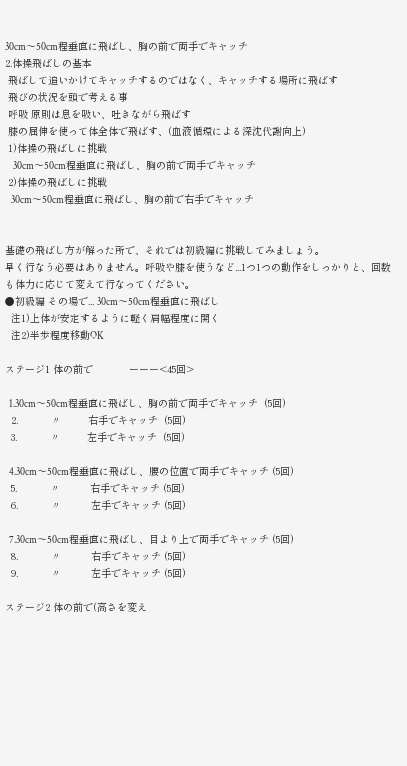30cm〜50cm程垂直に飛ばし、胸の前で両手でキャッチ
2.体操飛ばしの基本
 飛ばして追いかけてキャッチするのではなく、キャッチする場所に飛ばす
 飛びの状況を頭で考える事
 呼吸 原則は息を吸い、吐きながら飛ばす
 膝の屈伸を使って体全体で飛ばす、(血液循環による深沈代謝向上)
 1)体操の飛ばしに挑戦
    30cm〜50cm程垂直に飛ばし、胸の前で両手でキャッチ
 2)体操の飛ばしに挑戦
   30cm〜50cm程垂直に飛ばし、胸の前で右手でキャッチ


基礎の飛ばし方が解った所で、それでは初級編に挑戦してみましょう。
早く行なう必要はありません。呼吸や膝を使うなど...1つ1つの動作をしっかりと、回数も体力に応じて変えて行なってください。
●初級編 その場で... 30cm〜50cm程垂直に飛ばし
  注1)上体が安定するように軽く肩幅程度に開く
  注2)半歩程度移動OK

ステージ1 体の前で            ーーー<45回>

  1.30cm〜50cm程垂直に飛ばし、胸の前で両手でキャッチ  (5回)
  2.           〃         右手でキャッチ  (5回)
  3.           〃         左手でキャッチ  (5回)

  4.30cm〜50cm程垂直に飛ばし、腰の位置で両手でキャッチ (5回)
  5.           〃          右手でキャッチ (5回)
  6.           〃          左手でキャッチ (5回)

  7.30cm〜50cm程垂直に飛ばし、目より上で両手でキャッチ (5回)
  8.           〃          右手でキャッチ (5回)
  9.           〃          左手でキャッチ (5回)

ステージ2 体の前で(高さを変え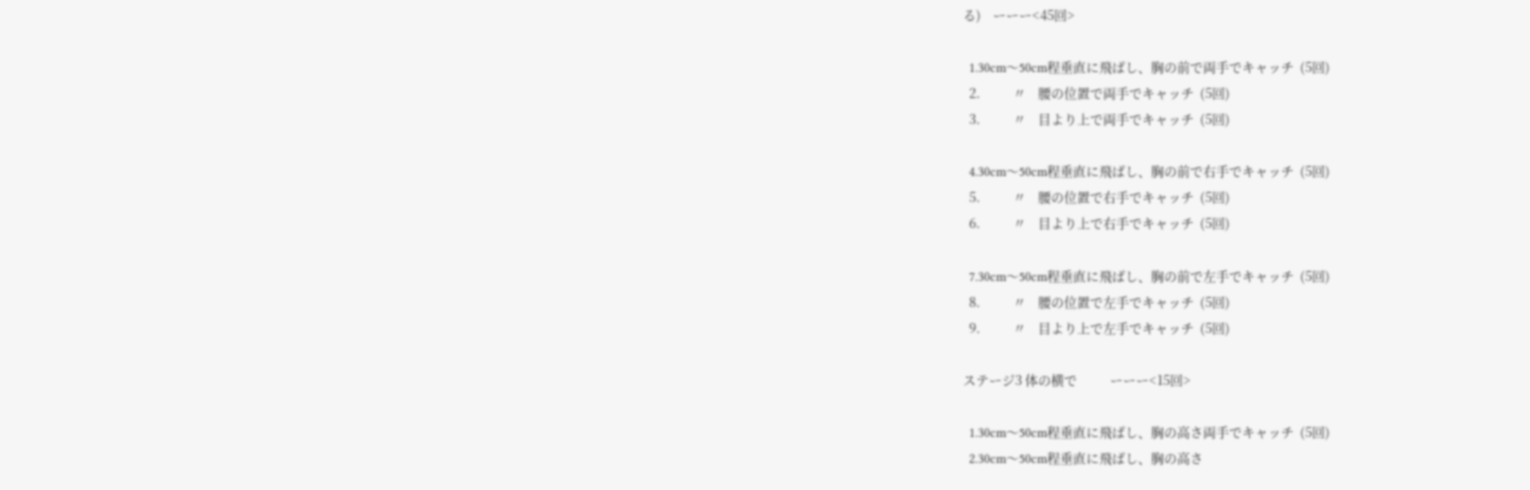る)    ーーー<45回>

  1.30cm〜50cm程垂直に飛ばし、胸の前で両手でキャッチ  (5回)
  2.           〃    腰の位置で両手でキャッチ  (5回)
  3.           〃    目より上で両手でキャッチ  (5回)

  4.30cm〜50cm程垂直に飛ばし、胸の前で右手でキャッチ  (5回)
  5.           〃    腰の位置で右手でキャッチ  (5回)
  6.           〃    目より上で右手でキャッチ  (5回)

  7.30cm〜50cm程垂直に飛ばし、胸の前で左手でキャッチ  (5回)
  8.           〃    腰の位置で左手でキャッチ  (5回)
  9.           〃    目より上で左手でキャッチ  (5回)

ステージ3 体の横で           ーーー<15回>

  1.30cm〜50cm程垂直に飛ばし、胸の高さ両手でキャッチ  (5回)
  2.30cm〜50cm程垂直に飛ばし、胸の高さ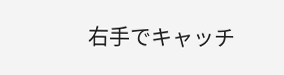右手でキャッチ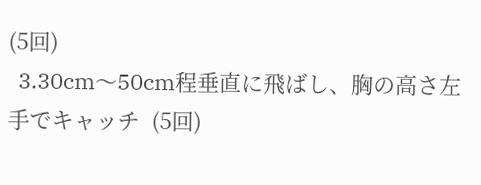(5回)
  3.30cm〜50cm程垂直に飛ばし、胸の高さ左手でキャッチ  (5回)